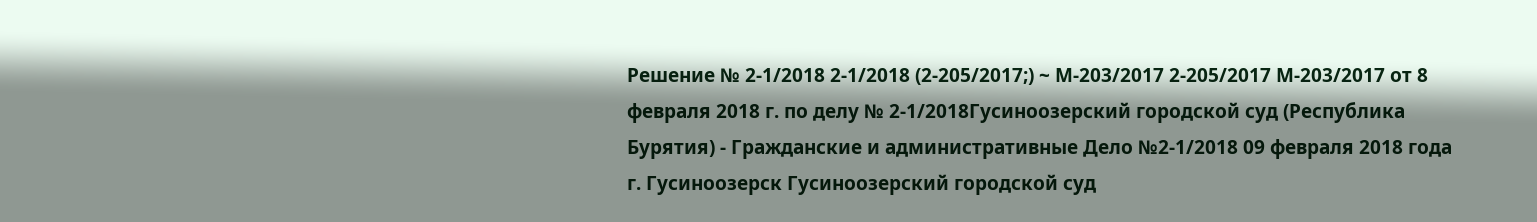Решение № 2-1/2018 2-1/2018 (2-205/2017;) ~ М-203/2017 2-205/2017 М-203/2017 от 8 февраля 2018 г. по делу № 2-1/2018Гусиноозерский городской суд (Республика Бурятия) - Гражданские и административные Дело №2-1/2018 09 февраля 2018 года г. Гусиноозерск Гусиноозерский городской суд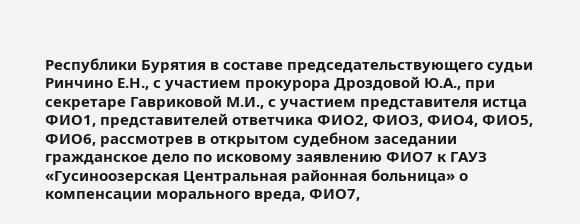Республики Бурятия в составе председательствующего судьи Ринчино Е.Н., с участием прокурора Дроздовой Ю.А., при секретаре Гавриковой М.И., с участием представителя истца ФИО1, представителей ответчика ФИО2, ФИО3, ФИО4, ФИО5, ФИО6, рассмотрев в открытом судебном заседании гражданское дело по исковому заявлению ФИО7 к ГАУЗ «Гусиноозерская Центральная районная больница» о компенсации морального вреда, ФИО7,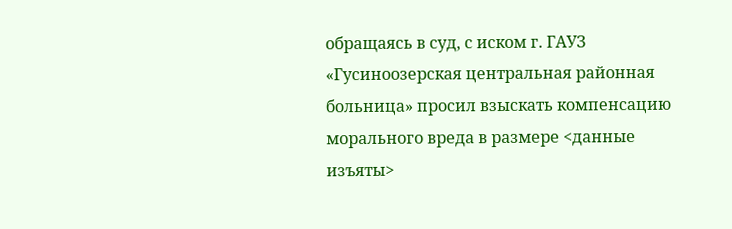обращаясь в суд, с иском г. ГАУЗ «Гусиноозерская центральная районная больница» просил взыскать компенсацию морального вреда в размере <данные изъяты>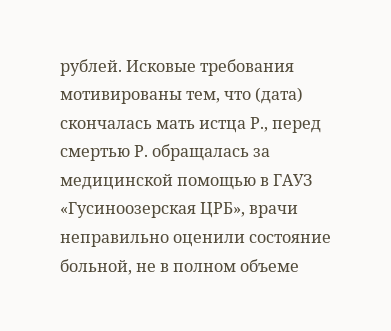рублей. Исковые требования мотивированы тем, что (дата) скончалась мать истца Р., перед смертью Р. обращалась за медицинской помощью в ГАУЗ «Гусиноозерская ЦРБ», врачи неправильно оценили состояние больной, не в полном объеме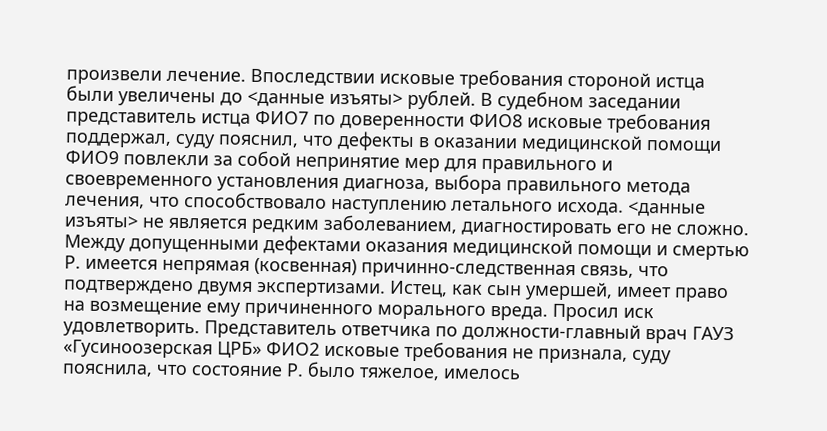произвели лечение. Впоследствии исковые требования стороной истца были увеличены до <данные изъяты> рублей. В судебном заседании представитель истца ФИО7 по доверенности ФИО8 исковые требования поддержал, суду пояснил, что дефекты в оказании медицинской помощи ФИО9 повлекли за собой непринятие мер для правильного и своевременного установления диагноза, выбора правильного метода лечения, что способствовало наступлению летального исхода. <данные изъяты> не является редким заболеванием, диагностировать его не сложно. Между допущенными дефектами оказания медицинской помощи и смертью Р. имеется непрямая (косвенная) причинно-следственная связь, что подтверждено двумя экспертизами. Истец, как сын умершей, имеет право на возмещение ему причиненного морального вреда. Просил иск удовлетворить. Представитель ответчика по должности-главный врач ГАУЗ «Гусиноозерская ЦРБ» ФИО2 исковые требования не признала, суду пояснила, что состояние Р. было тяжелое, имелось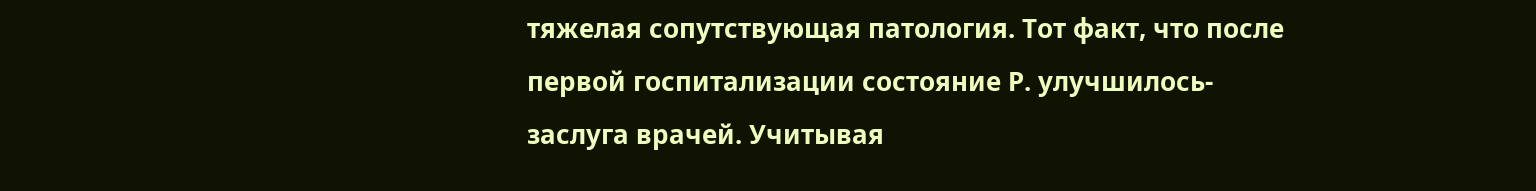тяжелая сопутствующая патология. Тот факт, что после первой госпитализации состояние Р. улучшилось-заслуга врачей. Учитывая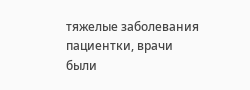тяжелые заболевания пациентки, врачи были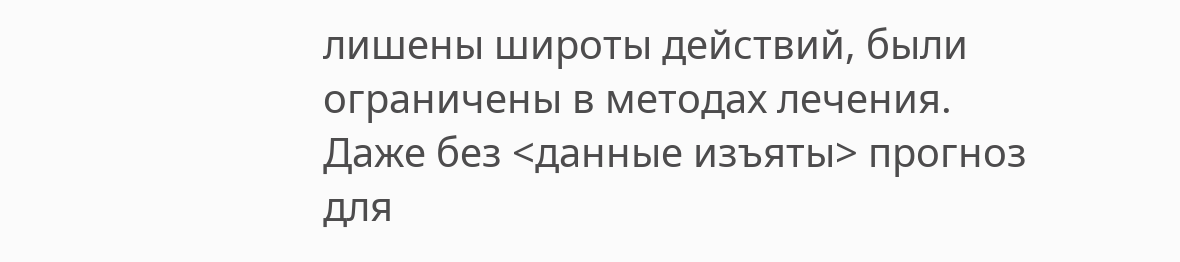лишены широты действий, были ограничены в методах лечения. Даже без <данные изъяты> прогноз для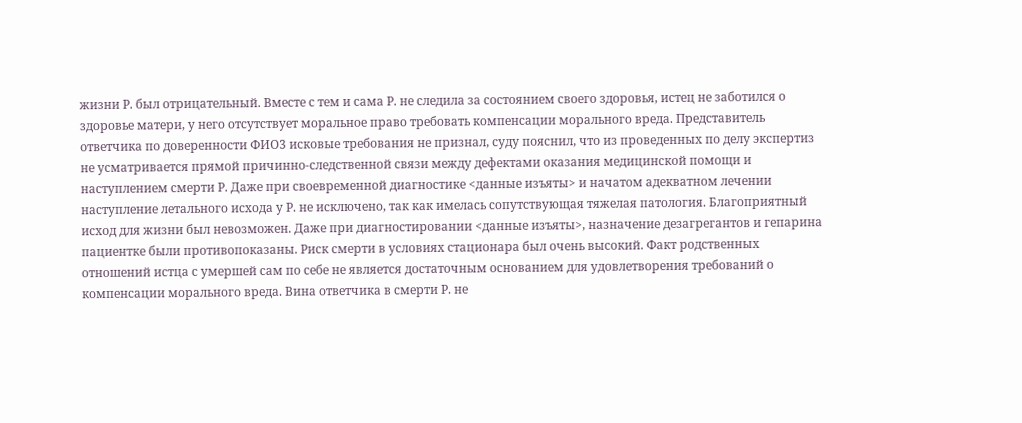жизни Р. был отрицательный. Вместе с тем и сама Р. не следила за состоянием своего здоровья, истец не заботился о здоровье матери, у него отсутствует моральное право требовать компенсации морального вреда. Представитель ответчика по доверенности ФИО3 исковые требования не признал, суду пояснил, что из проведенных по делу экспертиз не усматривается прямой причинно-следственной связи между дефектами оказания медицинской помощи и наступлением смерти Р. Даже при своевременной диагностике <данные изъяты> и начатом адекватном лечении наступление летального исхода у Р. не исключено, так как имелась сопутствующая тяжелая патология. Благоприятный исход для жизни был невозможен. Даже при диагностировании <данные изъяты>, назначение дезагрегантов и гепарина пациентке были противопоказаны. Риск смерти в условиях стационара был очень высокий. Факт родственных отношений истца с умершей сам по себе не является достаточным основанием для удовлетворения требований о компенсации морального вреда. Вина ответчика в смерти Р. не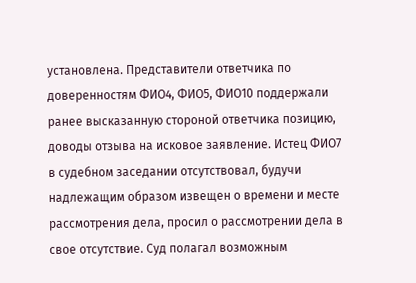установлена. Представители ответчика по доверенностям ФИО4, ФИО5, ФИО10 поддержали ранее высказанную стороной ответчика позицию, доводы отзыва на исковое заявление. Истец ФИО7 в судебном заседании отсутствовал, будучи надлежащим образом извещен о времени и месте рассмотрения дела, просил о рассмотрении дела в свое отсутствие. Суд полагал возможным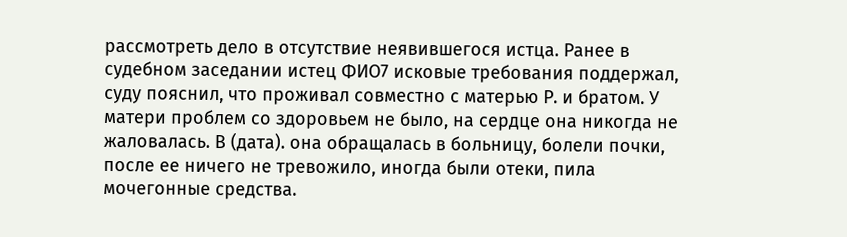рассмотреть дело в отсутствие неявившегося истца. Ранее в судебном заседании истец ФИО7 исковые требования поддержал, суду пояснил, что проживал совместно с матерью Р. и братом. У матери проблем со здоровьем не было, на сердце она никогда не жаловалась. В (дата). она обращалась в больницу, болели почки, после ее ничего не тревожило, иногда были отеки, пила мочегонные средства.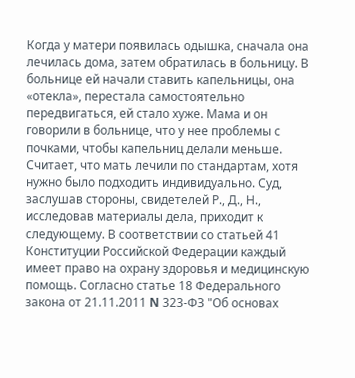Когда у матери появилась одышка, сначала она лечилась дома, затем обратилась в больницу. В больнице ей начали ставить капельницы, она «отекла», перестала самостоятельно передвигаться, ей стало хуже. Мама и он говорили в больнице, что у нее проблемы с почками, чтобы капельниц делали меньше. Считает, что мать лечили по стандартам, хотя нужно было подходить индивидуально. Суд, заслушав стороны, свидетелей Р., Д., Н., исследовав материалы дела, приходит к следующему. В соответствии со статьей 41 Конституции Российской Федерации каждый имеет право на охрану здоровья и медицинскую помощь. Согласно статье 18 Федерального закона от 21.11.2011 N 323-ФЗ "Об основах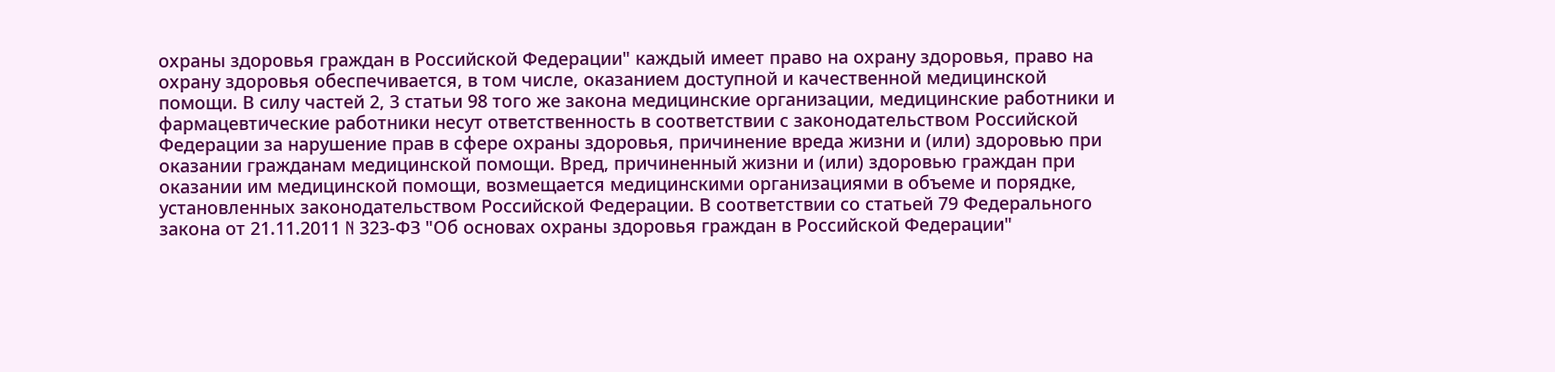охраны здоровья граждан в Российской Федерации" каждый имеет право на охрану здоровья, право на охрану здоровья обеспечивается, в том числе, оказанием доступной и качественной медицинской помощи. В силу частей 2, 3 статьи 98 того же закона медицинские организации, медицинские работники и фармацевтические работники несут ответственность в соответствии с законодательством Российской Федерации за нарушение прав в сфере охраны здоровья, причинение вреда жизни и (или) здоровью при оказании гражданам медицинской помощи. Вред, причиненный жизни и (или) здоровью граждан при оказании им медицинской помощи, возмещается медицинскими организациями в объеме и порядке, установленных законодательством Российской Федерации. В соответствии со статьей 79 Федерального закона от 21.11.2011 N 323-ФЗ "Об основах охраны здоровья граждан в Российской Федерации"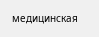медицинская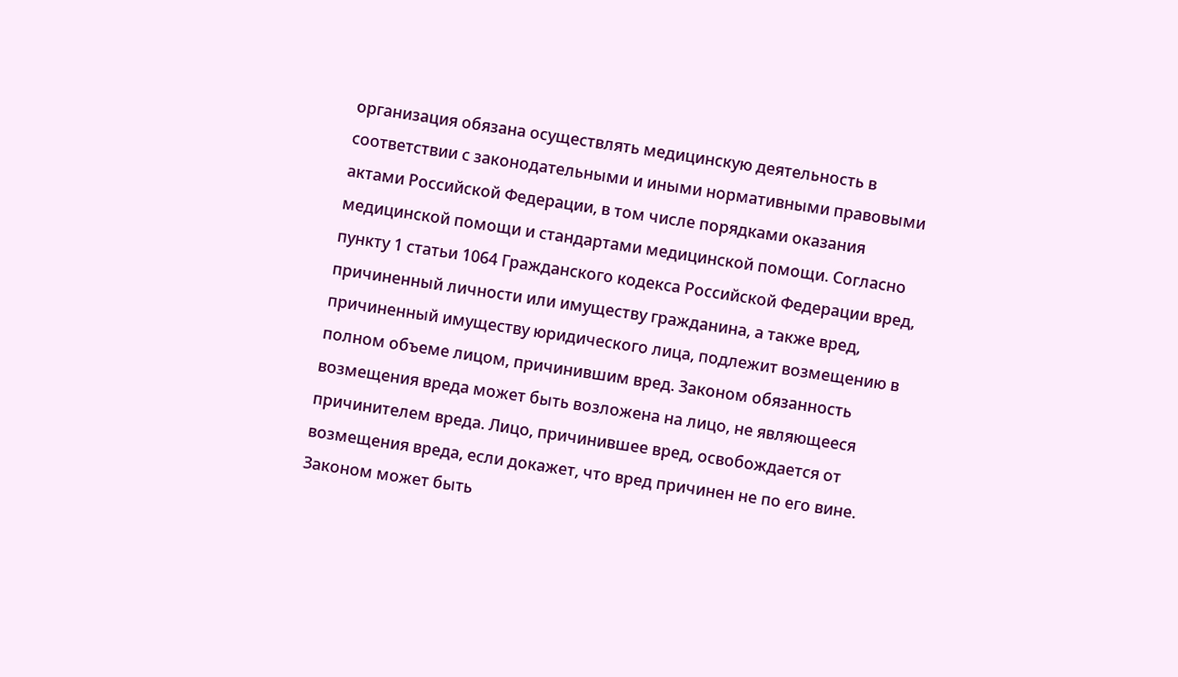организация обязана осуществлять медицинскую деятельность в соответствии с законодательными и иными нормативными правовыми актами Российской Федерации, в том числе порядками оказания медицинской помощи и стандартами медицинской помощи. Согласно пункту 1 статьи 1064 Гражданского кодекса Российской Федерации вред, причиненный личности или имуществу гражданина, а также вред, причиненный имуществу юридического лица, подлежит возмещению в полном объеме лицом, причинившим вред. Законом обязанность возмещения вреда может быть возложена на лицо, не являющееся причинителем вреда. Лицо, причинившее вред, освобождается от возмещения вреда, если докажет, что вред причинен не по его вине. Законом может быть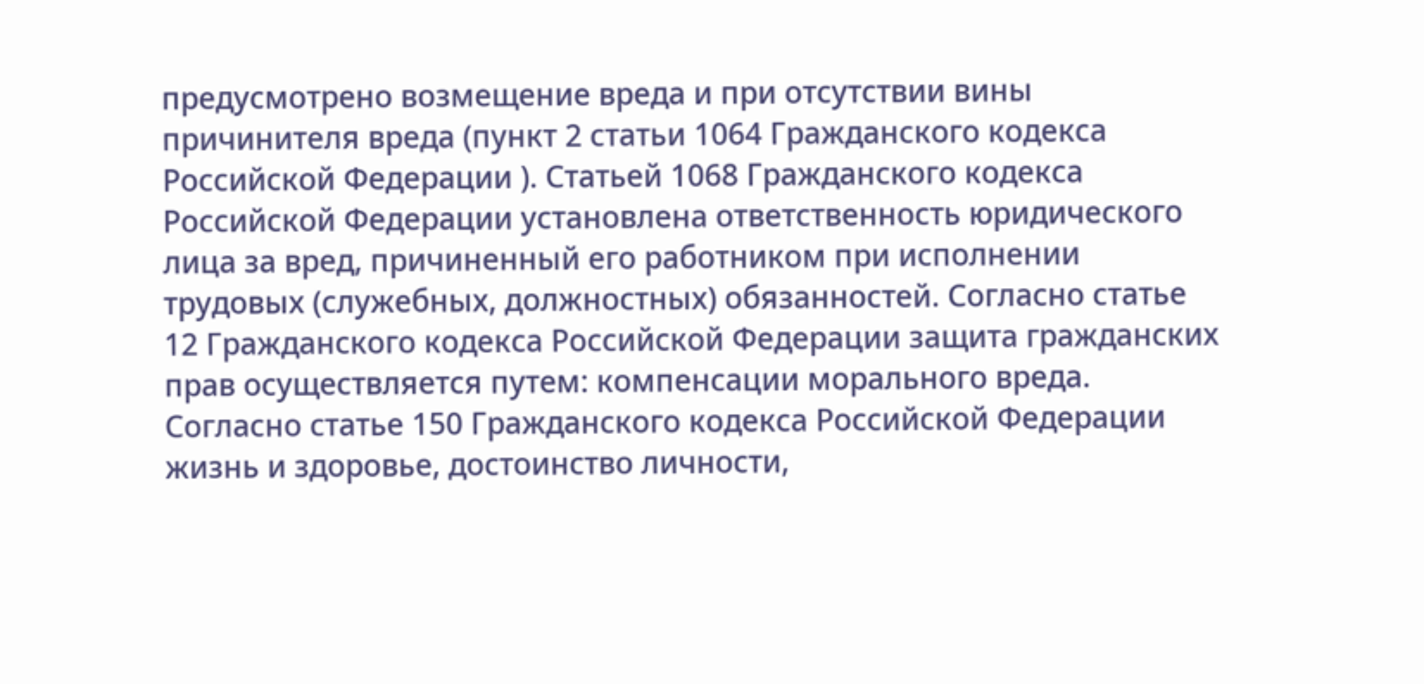предусмотрено возмещение вреда и при отсутствии вины причинителя вреда (пункт 2 статьи 1064 Гражданского кодекса Российской Федерации ). Статьей 1068 Гражданского кодекса Российской Федерации установлена ответственность юридического лица за вред, причиненный его работником при исполнении трудовых (служебных, должностных) обязанностей. Согласно статье 12 Гражданского кодекса Российской Федерации защита гражданских прав осуществляется путем: компенсации морального вреда. Согласно статье 150 Гражданского кодекса Российской Федерации жизнь и здоровье, достоинство личности,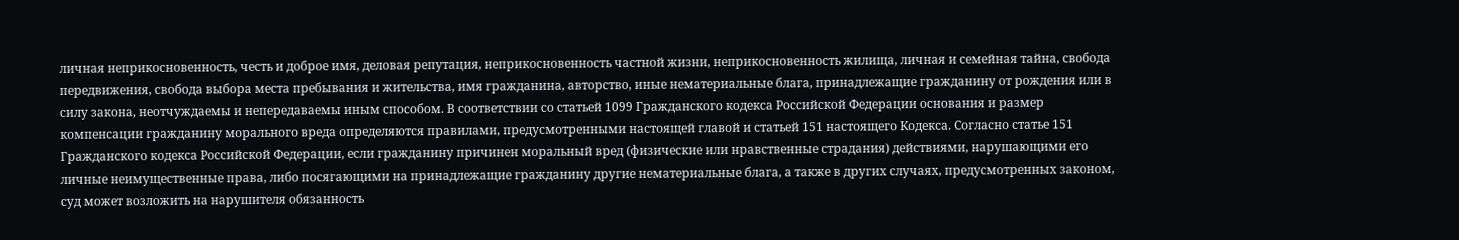личная неприкосновенность, честь и доброе имя, деловая репутация, неприкосновенность частной жизни, неприкосновенность жилища, личная и семейная тайна, свобода передвижения, свобода выбора места пребывания и жительства, имя гражданина, авторство, иные нематериальные блага, принадлежащие гражданину от рождения или в силу закона, неотчуждаемы и непередаваемы иным способом. В соответствии со статьей 1099 Гражданского кодекса Российской Федерации основания и размер компенсации гражданину морального вреда определяются правилами, предусмотренными настоящей главой и статьей 151 настоящего Кодекса. Согласно статье 151 Гражданского кодекса Российской Федерации, если гражданину причинен моральный вред (физические или нравственные страдания) действиями, нарушающими его личные неимущественные права, либо посягающими на принадлежащие гражданину другие нематериальные блага, а также в других случаях, предусмотренных законом, суд может возложить на нарушителя обязанность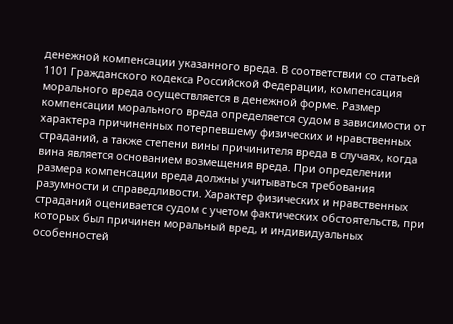денежной компенсации указанного вреда. В соответствии со статьей 1101 Гражданского кодекса Российской Федерации, компенсация морального вреда осуществляется в денежной форме. Размер компенсации морального вреда определяется судом в зависимости от характера причиненных потерпевшему физических и нравственных страданий, а также степени вины причинителя вреда в случаях, когда вина является основанием возмещения вреда. При определении размера компенсации вреда должны учитываться требования разумности и справедливости. Характер физических и нравственных страданий оценивается судом с учетом фактических обстоятельств, при которых был причинен моральный вред, и индивидуальных особенностей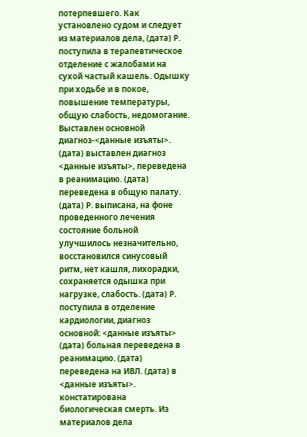потерпевшего. Как установлено судом и следует из материалов дела, (дата) Р. поступила в терапевтическое отделение с жалобами на сухой частый кашель. Одышку при ходьбе и в покое, повышение температуры, общую слабость, недомогание. Выставлен основной диагноз-<данные изъяты>. (дата) выставлен диагноз <данные изъяты>, переведена в реанимацию. (дата) переведена в общую палату. (дата) Р. выписана, на фоне проведенного лечения состояние больной улучшилось незначительно, восстановился синусовый ритм, нет кашля, лихорадки, сохраняется одышка при нагрузке, слабость. (дата) Р. поступила в отделение кардиологии, диагноз основной: <данные изъяты> (дата) больная переведена в реанимацию. (дата) переведена на ИВЛ. (дата) в <данные изъяты>. констатирована биологическая смерть. Из материалов дела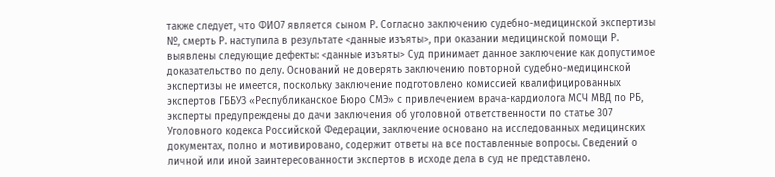также следует, что ФИО7 является сыном Р. Согласно заключению судебно-медицинской экспертизы №, смерть Р. наступила в результате <данные изъяты>, при оказании медицинской помощи Р. выявлены следующие дефекты: <данные изъяты> Суд принимает данное заключение как допустимое доказательство по делу. Оснований не доверять заключению повторной судебно-медицинской экспертизы не имеется, поскольку заключение подготовлено комиссией квалифицированных экспертов ГББУЗ «Республиканское Бюро СМЭ» с привлечением врача-кардиолога МСЧ МВД по РБ, эксперты предупреждены до дачи заключения об уголовной ответственности по статье 307 Уголовного кодекса Российской Федерации, заключение основано на исследованных медицинских документах, полно и мотивировано, содержит ответы на все поставленные вопросы. Сведений о личной или иной заинтересованности экспертов в исходе дела в суд не представлено.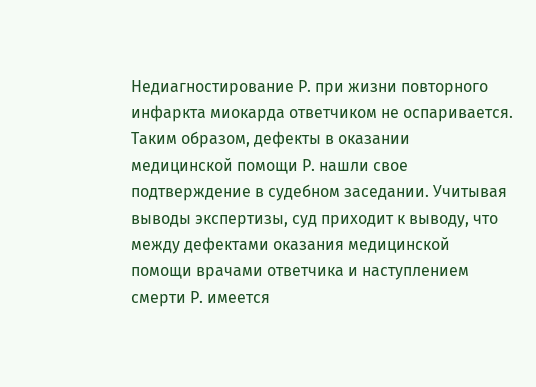Недиагностирование Р. при жизни повторного инфаркта миокарда ответчиком не оспаривается. Таким образом, дефекты в оказании медицинской помощи Р. нашли свое подтверждение в судебном заседании. Учитывая выводы экспертизы, суд приходит к выводу, что между дефектами оказания медицинской помощи врачами ответчика и наступлением смерти Р. имеется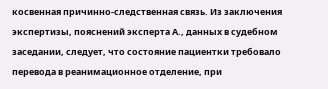косвенная причинно-следственная связь. Из заключения экспертизы, пояснений эксперта А., данных в судебном заседании, следует, что состояние пациентки требовало перевода в реанимационное отделение, при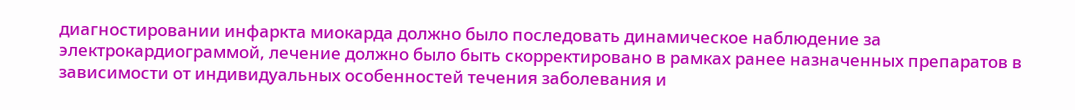диагностировании инфаркта миокарда должно было последовать динамическое наблюдение за электрокардиограммой, лечение должно было быть скорректировано в рамках ранее назначенных препаратов в зависимости от индивидуальных особенностей течения заболевания и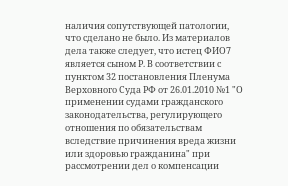наличия сопутствующей патологии, что сделано не было. Из материалов дела также следует, что истец ФИО7 является сыном Р. В соответствии с пунктом 32 постановления Пленума Верховного Суда РФ от 26.01.2010 №1 "О применении судами гражданского законодательства, регулирующего отношения по обязательствам вследствие причинения вреда жизни или здоровью гражданина" при рассмотрении дел о компенсации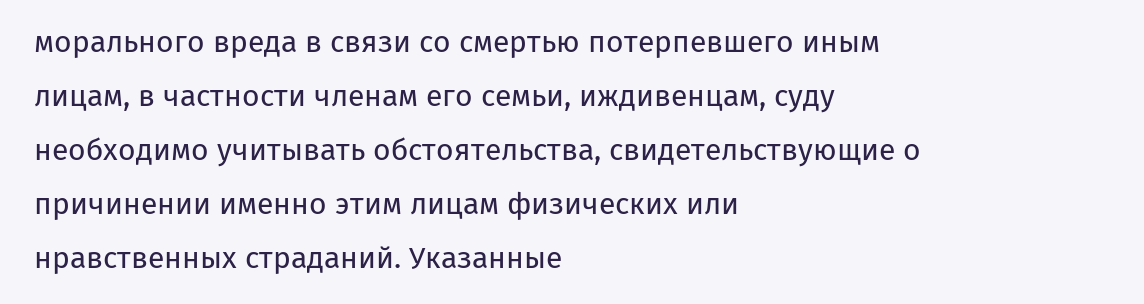морального вреда в связи со смертью потерпевшего иным лицам, в частности членам его семьи, иждивенцам, суду необходимо учитывать обстоятельства, свидетельствующие о причинении именно этим лицам физических или нравственных страданий. Указанные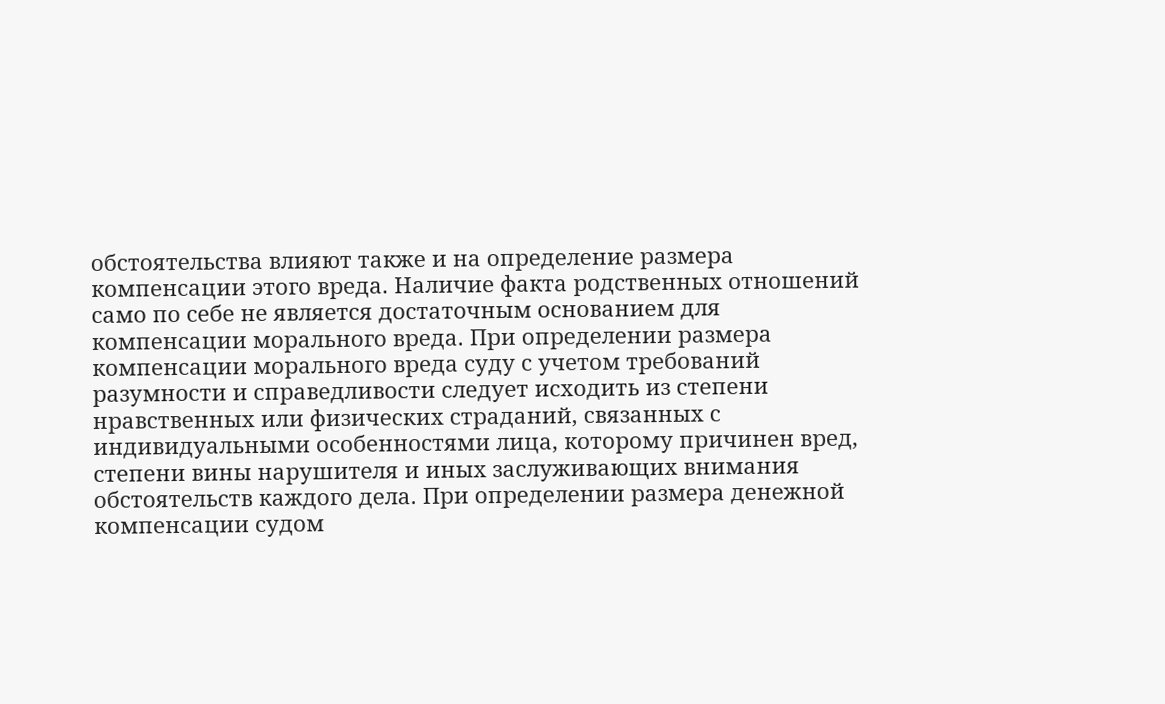обстоятельства влияют также и на определение размера компенсации этого вреда. Наличие факта родственных отношений само по себе не является достаточным основанием для компенсации морального вреда. При определении размера компенсации морального вреда суду с учетом требований разумности и справедливости следует исходить из степени нравственных или физических страданий, связанных с индивидуальными особенностями лица, которому причинен вред, степени вины нарушителя и иных заслуживающих внимания обстоятельств каждого дела. При определении размера денежной компенсации судом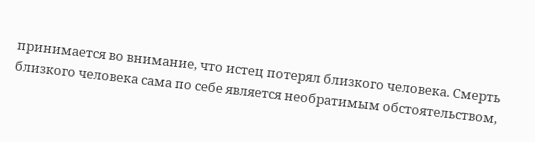принимается во внимание, что истец потерял близкого человека. Смерть близкого человека сама по себе является необратимым обстоятельством,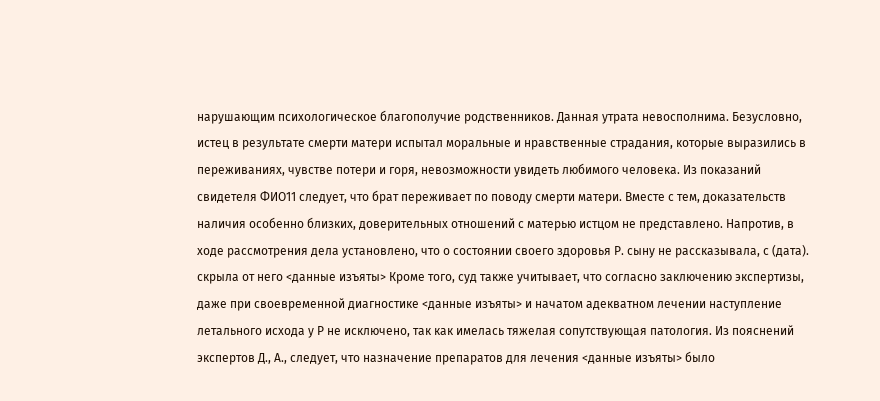нарушающим психологическое благополучие родственников. Данная утрата невосполнима. Безусловно, истец в результате смерти матери испытал моральные и нравственные страдания, которые выразились в переживаниях, чувстве потери и горя, невозможности увидеть любимого человека. Из показаний свидетеля ФИО11 следует, что брат переживает по поводу смерти матери. Вместе с тем, доказательств наличия особенно близких, доверительных отношений с матерью истцом не представлено. Напротив, в ходе рассмотрения дела установлено, что о состоянии своего здоровья Р. сыну не рассказывала, с (дата). скрыла от него <данные изъяты> Кроме того, суд также учитывает, что согласно заключению экспертизы, даже при своевременной диагностике <данные изъяты> и начатом адекватном лечении наступление летального исхода у Р не исключено, так как имелась тяжелая сопутствующая патология. Из пояснений экспертов Д., А., следует, что назначение препаратов для лечения <данные изъяты> было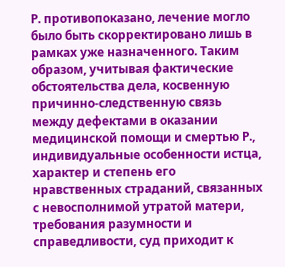Р. противопоказано, лечение могло было быть скорректировано лишь в рамках уже назначенного. Таким образом, учитывая фактические обстоятельства дела, косвенную причинно-следственную связь между дефектами в оказании медицинской помощи и смертью Р., индивидуальные особенности истца, характер и степень его нравственных страданий, связанных с невосполнимой утратой матери, требования разумности и справедливости, суд приходит к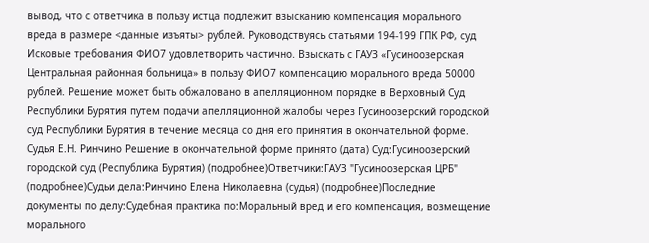вывод, что с ответчика в пользу истца подлежит взысканию компенсация морального вреда в размере <данные изъяты> рублей. Руководствуясь статьями 194-199 ГПК РФ, суд Исковые требования ФИО7 удовлетворить частично. Взыскать с ГАУЗ «Гусиноозерская Центральная районная больница» в пользу ФИО7 компенсацию морального вреда 50000 рублей. Решение может быть обжаловано в апелляционном порядке в Верховный Суд Республики Бурятия путем подачи апелляционной жалобы через Гусиноозерский городской суд Республики Бурятия в течение месяца со дня его принятия в окончательной форме. Судья Е.Н. Ринчино Решение в окончательной форме принято (дата) Суд:Гусиноозерский городской суд (Республика Бурятия) (подробнее)Ответчики:ГАУЗ "Гусиноозерская ЦРБ" (подробнее)Судьи дела:Ринчино Елена Николаевна (судья) (подробнее)Последние документы по делу:Судебная практика по:Моральный вред и его компенсация, возмещение морального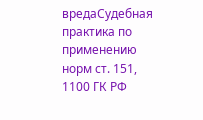вредаСудебная практика по применению норм ст. 151, 1100 ГК РФ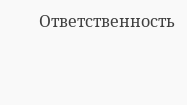Ответственность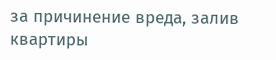за причинение вреда, залив квартиры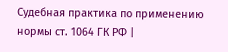Судебная практика по применению нормы ст. 1064 ГК РФ |